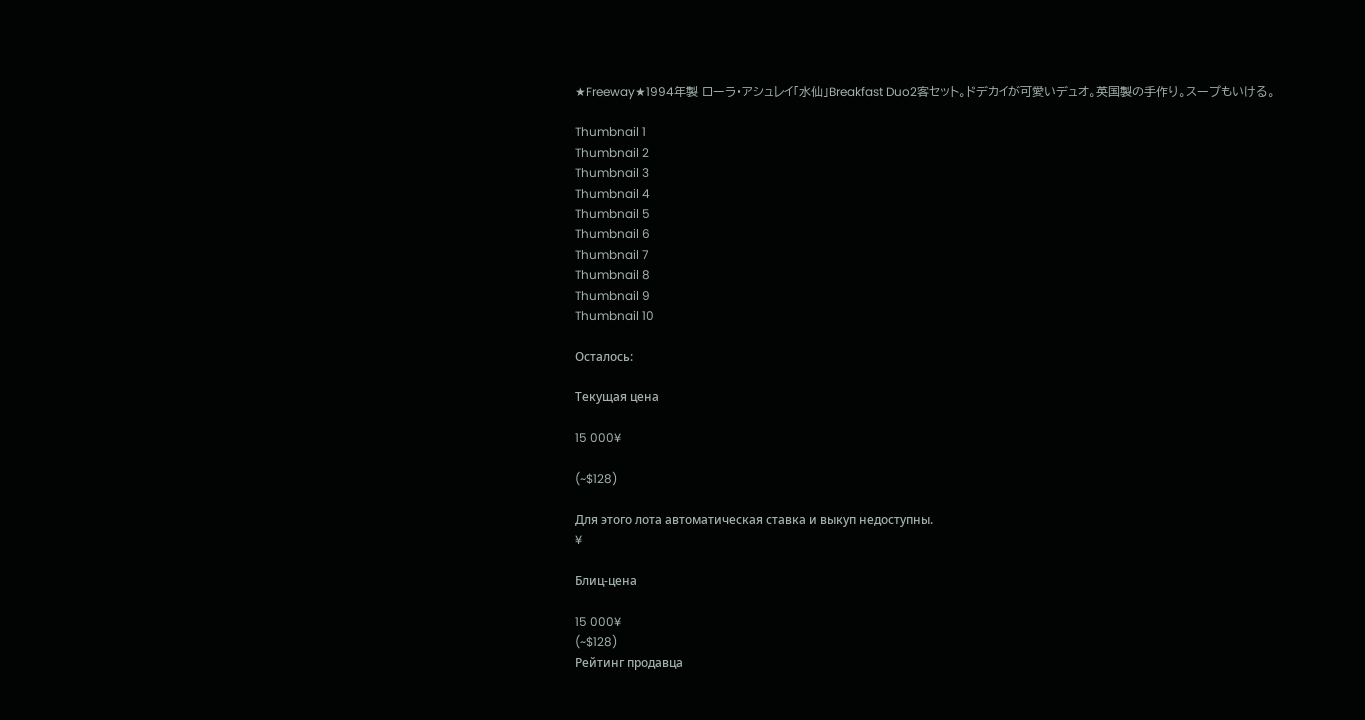★Freeway★1994年製 ローラ・アシュレイ「水仙」Breakfast Duo2客セット。ドデカイが可愛いデュオ。英国製の手作り。スープもいける。

Thumbnail 1
Thumbnail 2
Thumbnail 3
Thumbnail 4
Thumbnail 5
Thumbnail 6
Thumbnail 7
Thumbnail 8
Thumbnail 9
Thumbnail 10

Осталось:

Текущая цена

15 000¥

(~$128)

Для этого лота автоматическая ставка и выкуп недоступны.
¥

Блиц-цена

15 000¥
(~$128)
Рейтинг продавца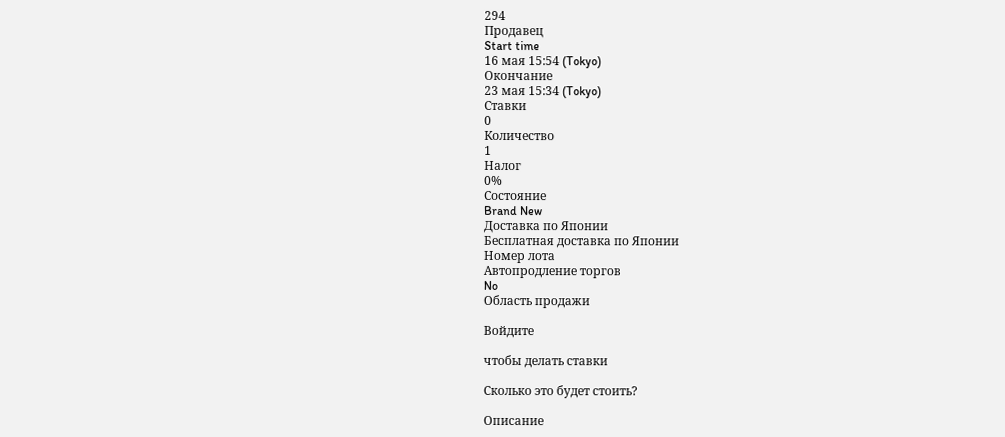294
Продавец
Start time
16 мая 15:54 (Tokyo)
Окончание
23 мая 15:34 (Tokyo)
Ставки
0
Количество
1
Налог
0%
Состояние
Brand New
Доставка по Японии
Бесплатная доставка по Японии
Номер лота
Автопродление торгов
No
Область продажи

Войдите

чтобы делать ставки

Сколько это будет стоить?

Описание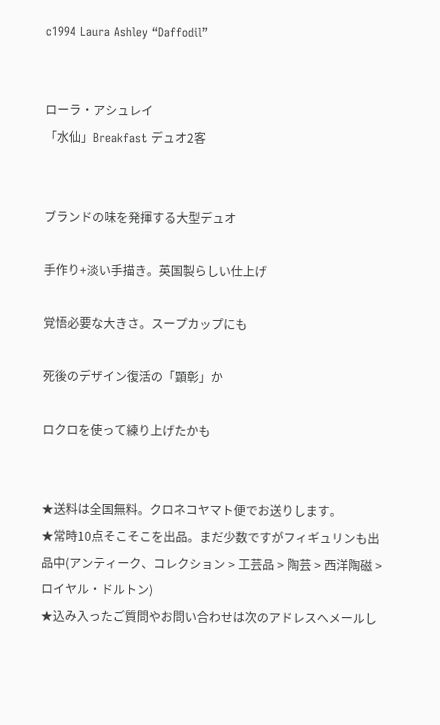c1994 Laura Ashley “Daffodil”


ローラ・アシュレイ
「水仙」Breakfast デュオ2客


ブランドの味を発揮する大型デュオ

手作り+淡い手描き。英国製らしい仕上げ

覚悟必要な大きさ。スープカップにも

死後のデザイン復活の「顕彰」か

ロクロを使って練り上げたかも


★送料は全国無料。クロネコヤマト便でお送りします。
★常時10点そこそこを出品。まだ少数ですがフィギュリンも出品中(アンティーク、コレクション > 工芸品 > 陶芸 > 西洋陶磁 > ロイヤル・ドルトン)
★込み入ったご質問やお問い合わせは次のアドレスへメールし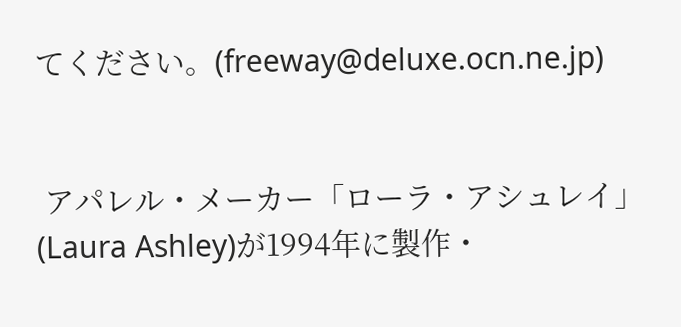てください。(freeway@deluxe.ocn.ne.jp)


 アパレル・メーカー「ローラ・アシュレイ」(Laura Ashley)が1994年に製作・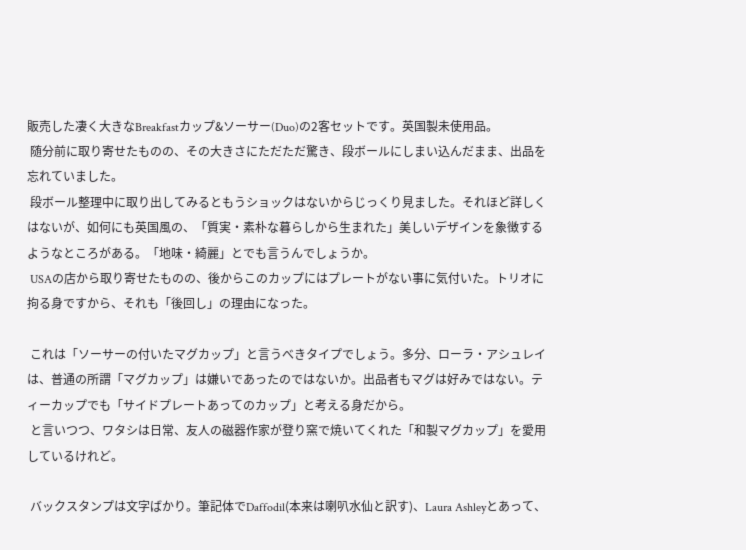販売した凄く大きなBreakfastカップ&ソーサー(Duo)の2客セットです。英国製未使用品。
 随分前に取り寄せたものの、その大きさにただただ驚き、段ボールにしまい込んだまま、出品を忘れていました。
 段ボール整理中に取り出してみるともうショックはないからじっくり見ました。それほど詳しくはないが、如何にも英国風の、「質実・素朴な暮らしから生まれた」美しいデザインを象徴するようなところがある。「地味・綺麗」とでも言うんでしょうか。
 USAの店から取り寄せたものの、後からこのカップにはプレートがない事に気付いた。トリオに拘る身ですから、それも「後回し」の理由になった。

 これは「ソーサーの付いたマグカップ」と言うべきタイプでしょう。多分、ローラ・アシュレイは、普通の所謂「マグカップ」は嫌いであったのではないか。出品者もマグは好みではない。ティーカップでも「サイドプレートあってのカップ」と考える身だから。
 と言いつつ、ワタシは日常、友人の磁器作家が登り窯で焼いてくれた「和製マグカップ」を愛用しているけれど。

 バックスタンプは文字ばかり。筆記体でDaffodil(本来は喇叭水仙と訳す)、Laura Ashleyとあって、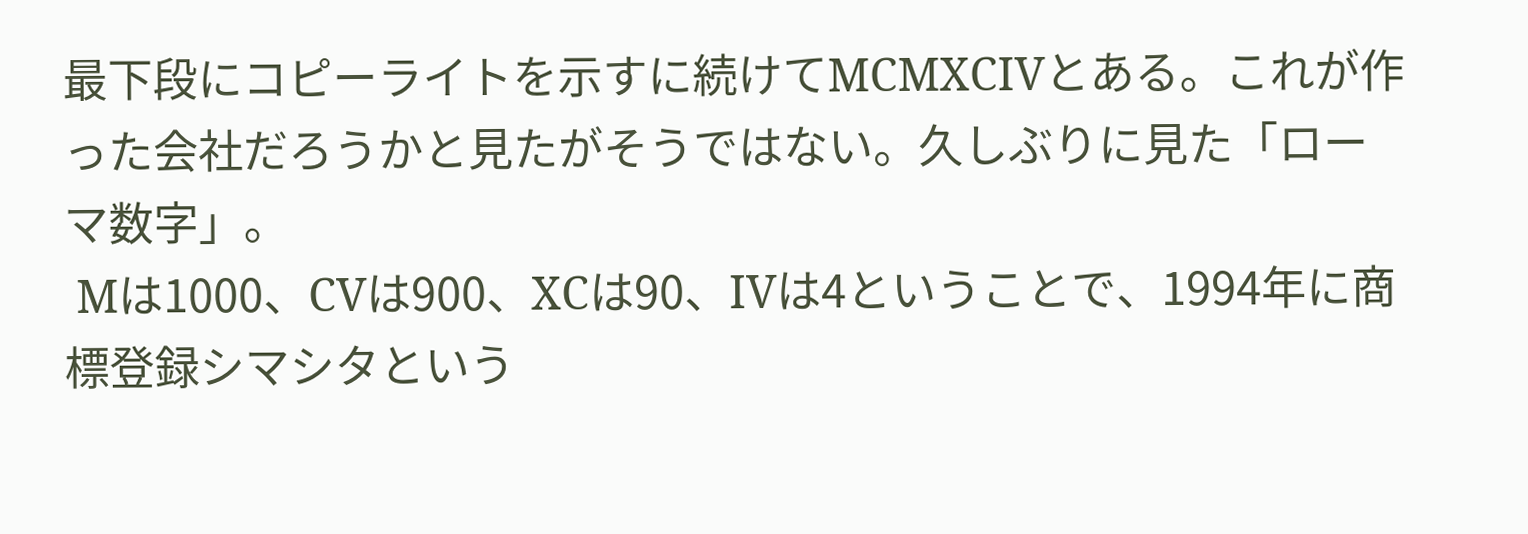最下段にコピーライトを示すに続けてMCMXCIVとある。これが作った会社だろうかと見たがそうではない。久しぶりに見た「ローマ数字」。
 Mは1000、CVは900、XCは90、IVは4ということで、1994年に商標登録シマシタという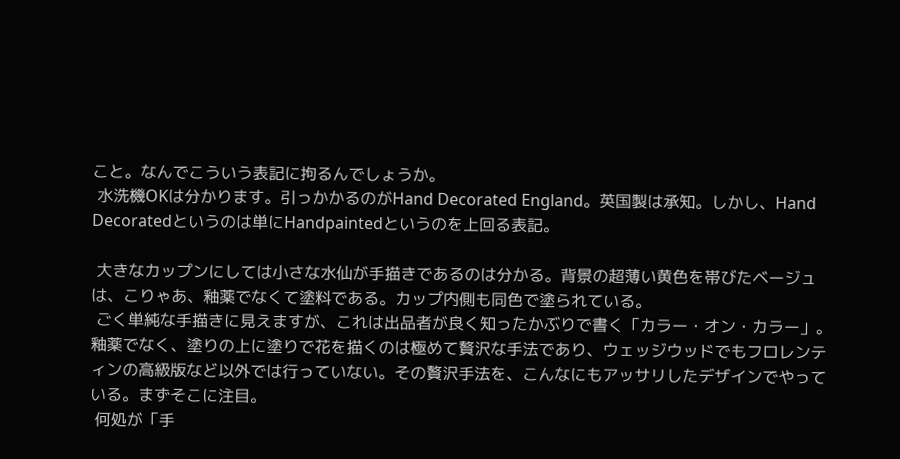こと。なんでこういう表記に拘るんでしょうか。
 水洗機OKは分かります。引っかかるのがHand Decorated England。英国製は承知。しかし、Hand Decoratedというのは単にHandpaintedというのを上回る表記。

 大きなカップンにしては小さな水仙が手描きであるのは分かる。背景の超薄い黄色を帯びたベージュは、こりゃあ、釉薬でなくて塗料である。カップ内側も同色で塗られている。
 ごく単純な手描きに見えますが、これは出品者が良く知ったかぶりで書く「カラー・オン・カラー」。釉薬でなく、塗りの上に塗りで花を描くのは極めて贅沢な手法であり、ウェッジウッドでもフロレンティンの高級版など以外では行っていない。その贅沢手法を、こんなにもアッサリしたデザインでやっている。まずそこに注目。
 何処が「手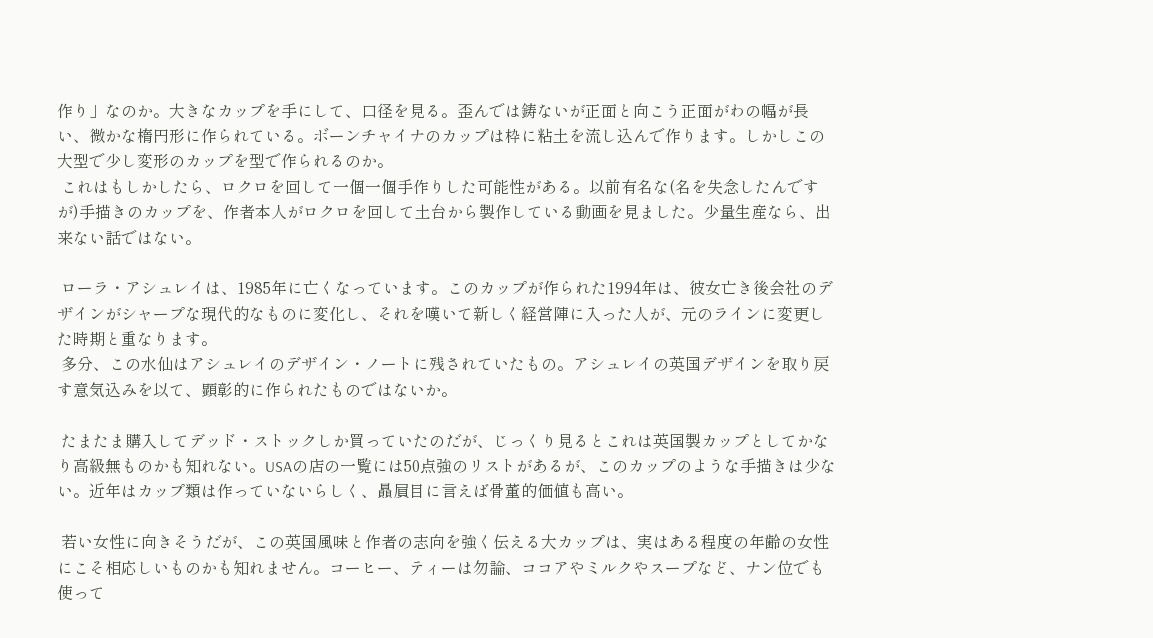作り」なのか。大きなカップを手にして、口径を見る。歪んでは鋳ないが正面と向こう正面がわの幅が長い、微かな楕円形に作られている。ボーンチャイナのカップは枠に粘土を流し込んで作ります。しかしこの大型で少し変形のカップを型で作られるのか。
 これはもしかしたら、ロクロを回して一個一個手作りした可能性がある。以前有名な(名を失念したんですが)手描きのカップを、作者本人がロクロを回して土台から製作している動画を見ました。少量生産なら、出来ない話ではない。

 ローラ・アシュレイは、1985年に亡くなっています。このカップが作られた1994年は、彼女亡き後会社のデザインがシャープな現代的なものに変化し、それを嘆いて新しく経営陣に入った人が、元のラインに変更した時期と重なります。
 多分、この水仙はアシュレイのデザイン・ノートに残されていたもの。アシュレイの英国デザインを取り戻す意気込みを以て、顕彰的に作られたものではないか。

 たまたま購入してデッド・ストックしか買っていたのだが、じっくり見るとこれは英国製カップとしてかなり高級無ものかも知れない。USAの店の一覧には50点強のリストがあるが、このカップのような手描きは少ない。近年はカップ類は作っていないらしく、贔屓目に言えば骨董的価値も高い。

 若い女性に向きそうだが、この英国風味と作者の志向を強く伝える大カップは、実はある程度の年齢の女性にこそ相応しいものかも知れません。コーヒー、ティーは勿論、ココアやミルクやスープなど、ナン位でも使って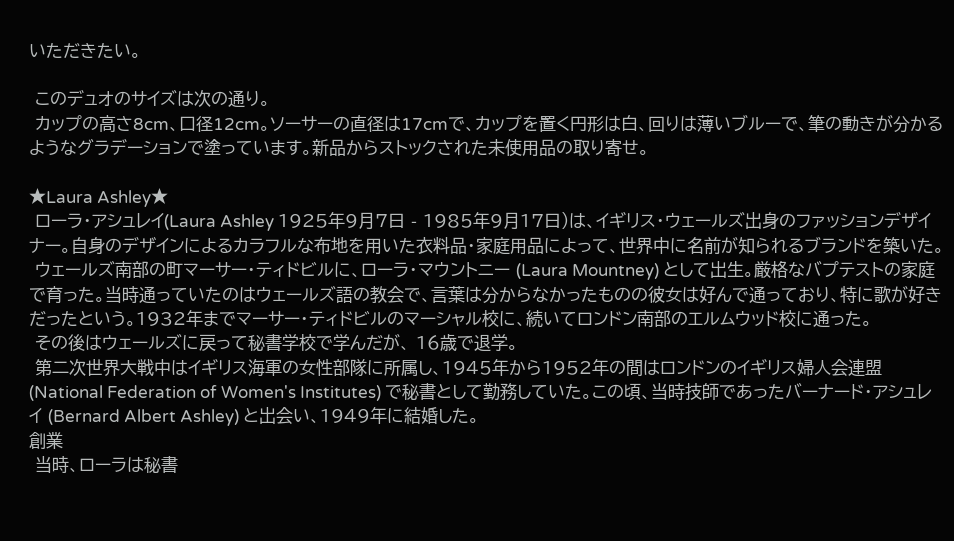いただきたい。

 このデュオのサイズは次の通り。
 カップの高さ8cm、口径12cm。ソーサーの直径は17cmで、カップを置く円形は白、回りは薄いブルーで、筆の動きが分かるようなグラデーションで塗っています。新品からストックされた未使用品の取り寄せ。

★Laura Ashley★
 ローラ・アシュレイ(Laura Ashley 1925年9月7日 - 1985年9月17日)は、イギリス・ウェールズ出身のファッションデザイナー。自身のデザインによるカラフルな布地を用いた衣料品・家庭用品によって、世界中に名前が知られるブランドを築いた。
 ウェールズ南部の町マーサー・ティドビルに、ローラ・マウントニー (Laura Mountney) として出生。厳格なバプテストの家庭で育った。当時通っていたのはウェールズ語の教会で、言葉は分からなかったものの彼女は好んで通っており、特に歌が好きだったという。1932年までマーサー・ティドビルのマーシャル校に、続いてロンドン南部のエルムウッド校に通った。
 その後はウェールズに戻って秘書学校で学んだが、 16歳で退学。
 第二次世界大戦中はイギリス海軍の女性部隊に所属し、1945年から1952年の間はロンドンのイギリス婦人会連盟 (National Federation of Women's Institutes) で秘書として勤務していた。この頃、当時技師であったバーナード・アシュレイ (Bernard Albert Ashley) と出会い、1949年に結婚した。
創業
 当時、ローラは秘書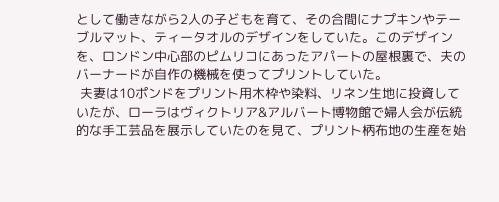として働きながら2人の子どもを育て、その合間にナプキンやテーブルマット、ティータオルのデザインをしていた。このデザインを、ロンドン中心部のピムリコにあったアパートの屋根裏で、夫のバーナードが自作の機械を使ってプリントしていた。
 夫妻は10ポンドをプリント用木枠や染料、リネン生地に投資していたが、ローラはヴィクトリア&アルバート博物館で婦人会が伝統的な手工芸品を展示していたのを見て、プリント柄布地の生産を始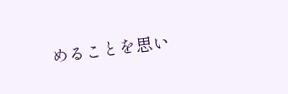めることを思い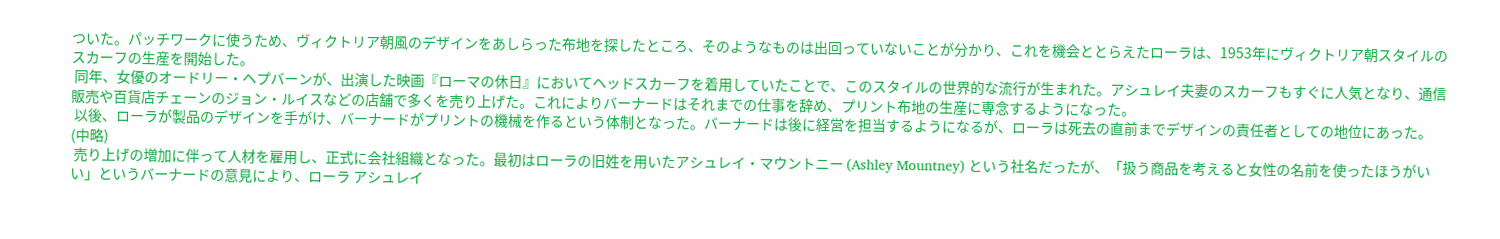ついた。パッチワークに使うため、ヴィクトリア朝風のデザインをあしらった布地を探したところ、そのようなものは出回っていないことが分かり、これを機会ととらえたローラは、1953年にヴィクトリア朝スタイルのスカーフの生産を開始した。
 同年、女優のオードリー・ヘプバーンが、出演した映画『ローマの休日』においてヘッドスカーフを着用していたことで、このスタイルの世界的な流行が生まれた。アシュレイ夫妻のスカーフもすぐに人気となり、通信販売や百貨店チェーンのジョン・ルイスなどの店舗で多くを売り上げた。これによりバーナードはそれまでの仕事を辞め、プリント布地の生産に専念するようになった。
 以後、ローラが製品のデザインを手がけ、バーナードがプリントの機械を作るという体制となった。バーナードは後に経営を担当するようになるが、ローラは死去の直前までデザインの責任者としての地位にあった。
(中略)
 売り上げの増加に伴って人材を雇用し、正式に会社組織となった。最初はローラの旧姓を用いたアシュレイ・マウントニー (Ashley Mountney) という社名だったが、「扱う商品を考えると女性の名前を使ったほうがいい」というバーナードの意見により、ローラ アシュレイ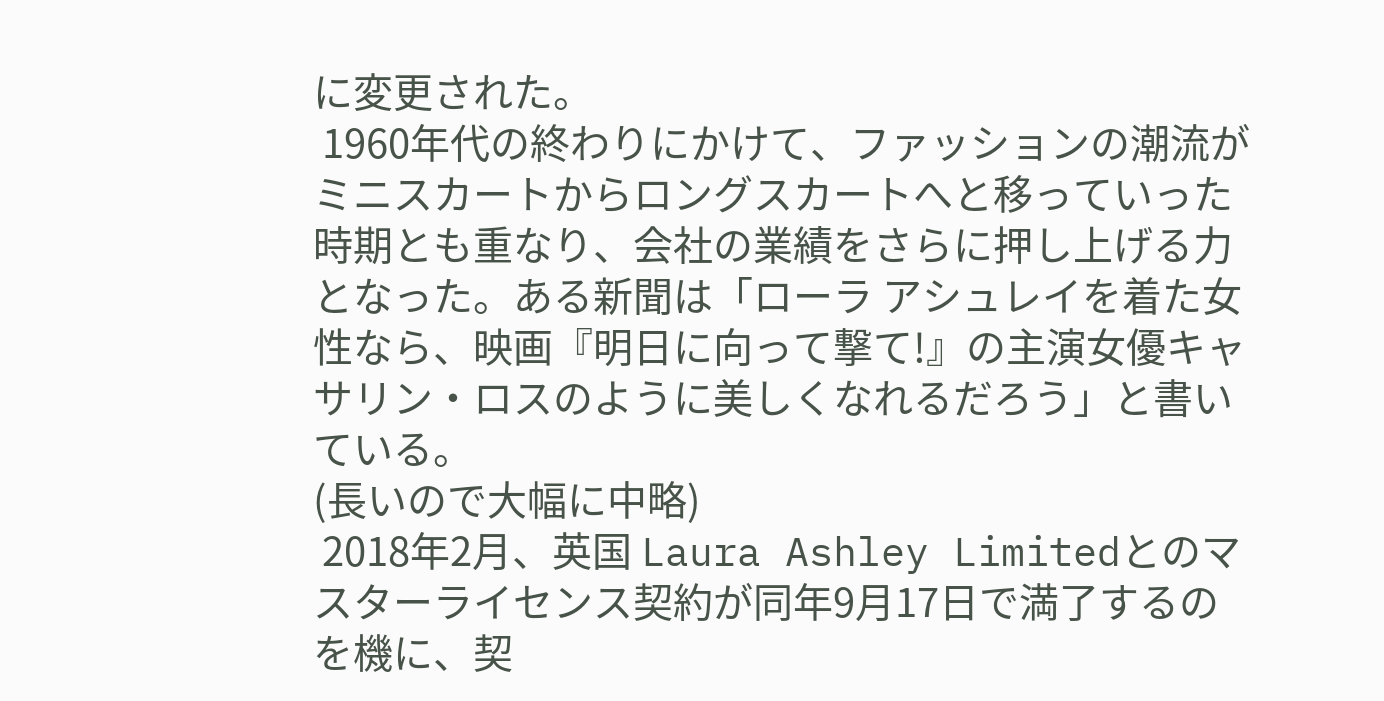に変更された。
 1960年代の終わりにかけて、ファッションの潮流がミニスカートからロングスカートへと移っていった時期とも重なり、会社の業績をさらに押し上げる力となった。ある新聞は「ローラ アシュレイを着た女性なら、映画『明日に向って撃て!』の主演女優キャサリン・ロスのように美しくなれるだろう」と書いている。
(長いので大幅に中略)
 2018年2月、英国 Laura Ashley Limitedとのマスターライセンス契約が同年9月17日で満了するのを機に、契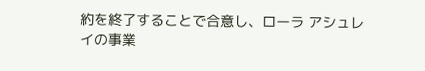約を終了することで合意し、ローラ アシュレイの事業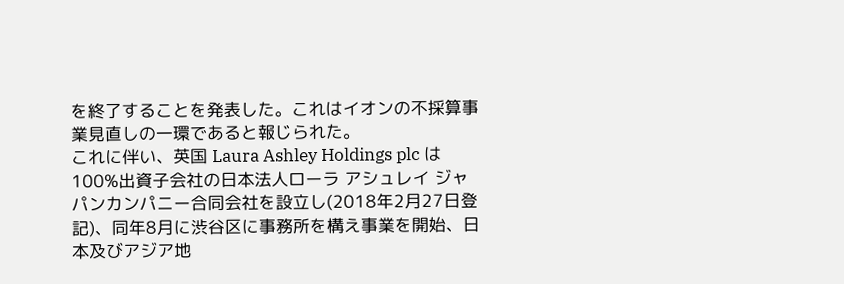を終了することを発表した。これはイオンの不採算事業見直しの一環であると報じられた。
これに伴い、英国 Laura Ashley Holdings plc は100%出資子会社の日本法人ローラ アシュレイ ジャパンカンパニー合同会社を設立し(2018年2月27日登記)、同年8月に渋谷区に事務所を構え事業を開始、日本及びアジア地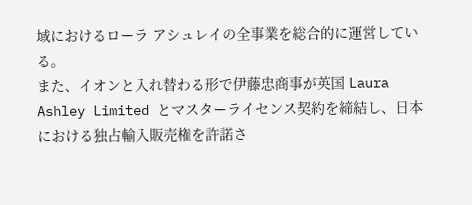域におけるローラ アシュレイの全事業を総合的に運営している。
また、イオンと入れ替わる形で伊藤忠商事が英国 Laura Ashley Limited とマスターライセンス契約を締結し、日本における独占輸入販売権を許諾さ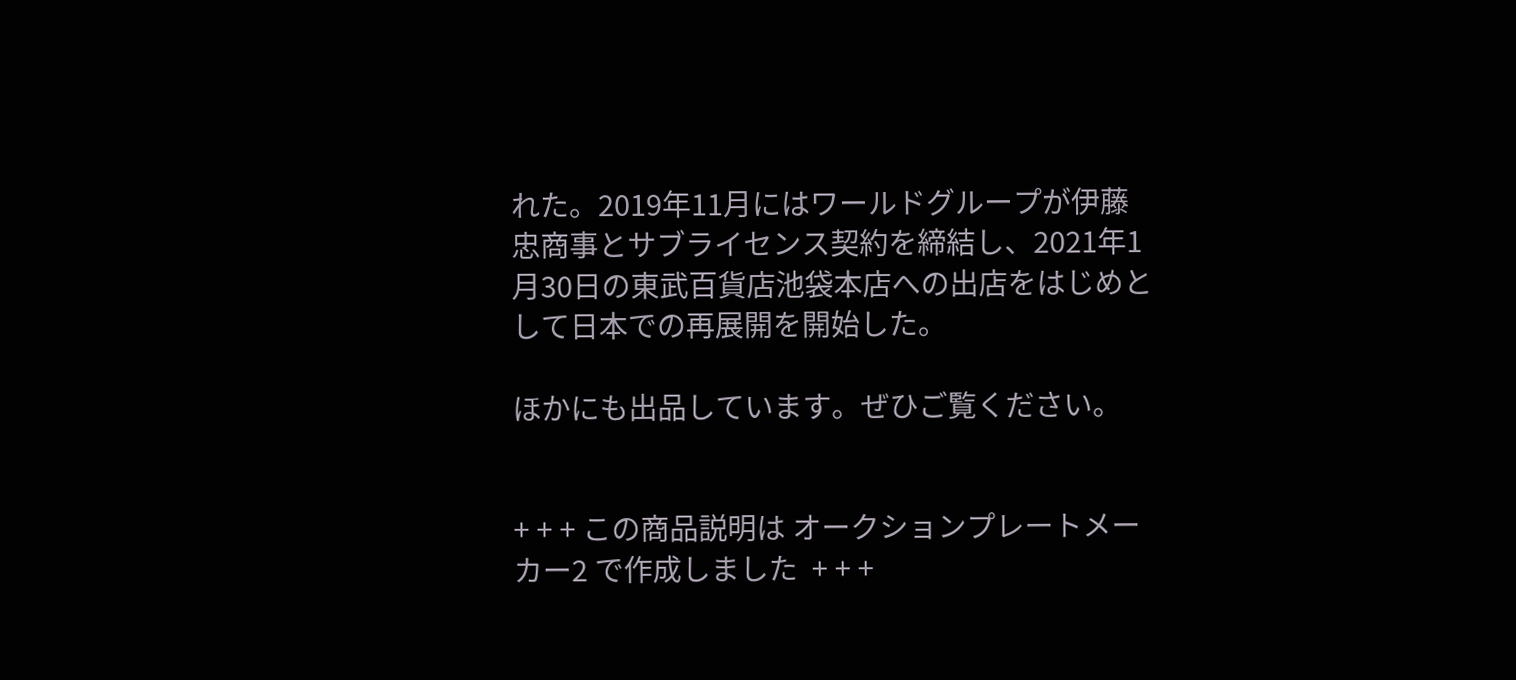れた。2019年11月にはワールドグループが伊藤忠商事とサブライセンス契約を締結し、2021年1月30日の東武百貨店池袋本店への出店をはじめとして日本での再展開を開始した。

ほかにも出品しています。ぜひご覧ください。


+ + + この商品説明は オークションプレートメーカー2 で作成しました  + + +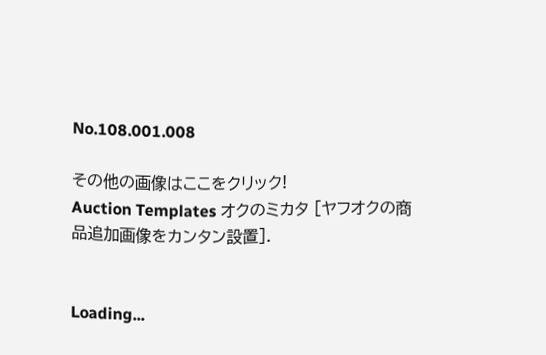No.108.001.008

その他の画像はここをクリック!
Auction Templates オクのミカタ [ヤフオクの商品追加画像をカンタン設置].


Loading...